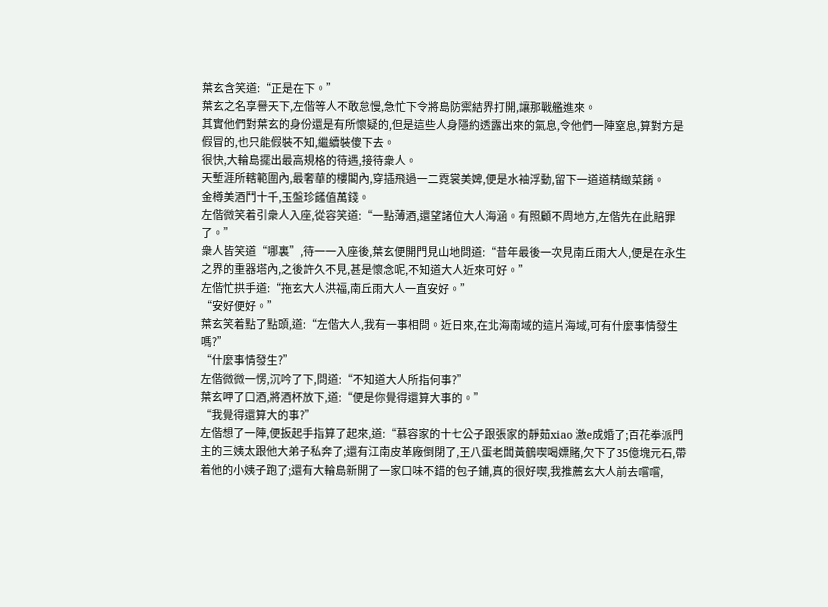葉玄含笑道:“正是在下。”
葉玄之名享譽天下,左偕等人不敢怠慢,急忙下令將島防禦結界打開,讓那戰艦進來。
其實他們對葉玄的身份還是有所懷疑的,但是這些人身隱約透露出來的氣息,令他們一陣窒息,算對方是假冒的,也只能假裝不知,繼續裝傻下去。
很快,大輪島擺出最高規格的待遇,接待衆人。
天塹涯所轄範圍內,最奢華的樓閣內,穿插飛過一二霓裳美婢,便是水袖浮動,留下一道道精緻菜餚。
金樽美酒鬥十千,玉盤珍饈值萬錢。
左偕微笑着引衆人入座,從容笑道:“一點薄酒,還望諸位大人海涵。有照顧不周地方,左偕先在此賠罪了。”
衆人皆笑道“哪裏”,待一一入座後,葉玄便開門見山地問道:“昔年最後一次見南丘雨大人,便是在永生之界的重器塔內,之後許久不見,甚是懷念呢,不知道大人近來可好。”
左偕忙拱手道:“拖玄大人洪福,南丘雨大人一直安好。”
“安好便好。”
葉玄笑着點了點頭,道:“左偕大人,我有一事相問。近日來,在北海南域的這片海域,可有什麼事情發生嗎?”
“什麼事情發生?”
左偕微微一愣,沉吟了下,問道:“不知道大人所指何事?”
葉玄呷了口酒,將酒杯放下,道:“便是你覺得還算大事的。”
“我覺得還算大的事?”
左偕想了一陣,便扳起手指算了起來,道:“慕容家的十七公子跟張家的靜茹xiao 激e成婚了;百花拳派門主的三姨太跟他大弟子私奔了;還有江南皮革廠倒閉了,王八蛋老闆黃鶴喫喝嫖賭,欠下了35億塊元石,帶着他的小姨子跑了;還有大輪島新開了一家口味不錯的包子鋪,真的很好喫,我推薦玄大人前去嚐嚐,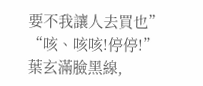要不我讓人去買也”
“咳、咳咳!停停!”
葉玄滿臉黑線,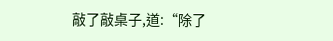敲了敲桌子,道:“除了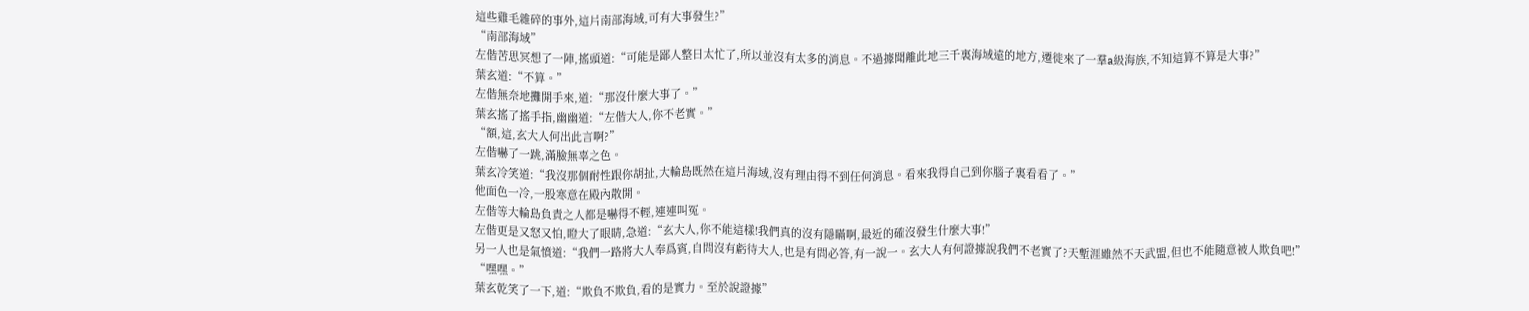這些雞毛雜碎的事外,這片南部海域,可有大事發生?”
“南部海域”
左偕苦思冥想了一陣,搖頭道:“可能是鄙人整日太忙了,所以並沒有太多的消息。不過據聞離此地三千裏海域遠的地方,遷徙來了一羣a級海族,不知這算不算是大事?”
葉玄道:“不算。”
左偕無奈地攤開手來,道:“那沒什麼大事了。”
葉玄搖了搖手指,幽幽道:“左偕大人,你不老實。”
“額,這,玄大人何出此言啊?”
左偕嚇了一跳,滿臉無辜之色。
葉玄冷笑道:“我沒那個耐性跟你胡扯,大輪島既然在這片海域,沒有理由得不到任何消息。看來我得自己到你腦子裏看看了。”
他面色一冷,一股寒意在殿內散開。
左偕等大輪島負責之人都是嚇得不輕,連連叫冤。
左偕更是又怒又怕,瞪大了眼睛,急道:“玄大人,你不能這樣!我們真的沒有隱瞞啊,最近的確沒發生什麼大事!”
另一人也是氣憤道:“我們一路將大人奉爲賓,自問沒有虧待大人,也是有問必答,有一說一。玄大人有何證據說我們不老實了?天塹涯雖然不天武盟,但也不能隨意被人欺負吧!”
“嘿嘿。”
葉玄乾笑了一下,道:“欺負不欺負,看的是實力。至於說證據”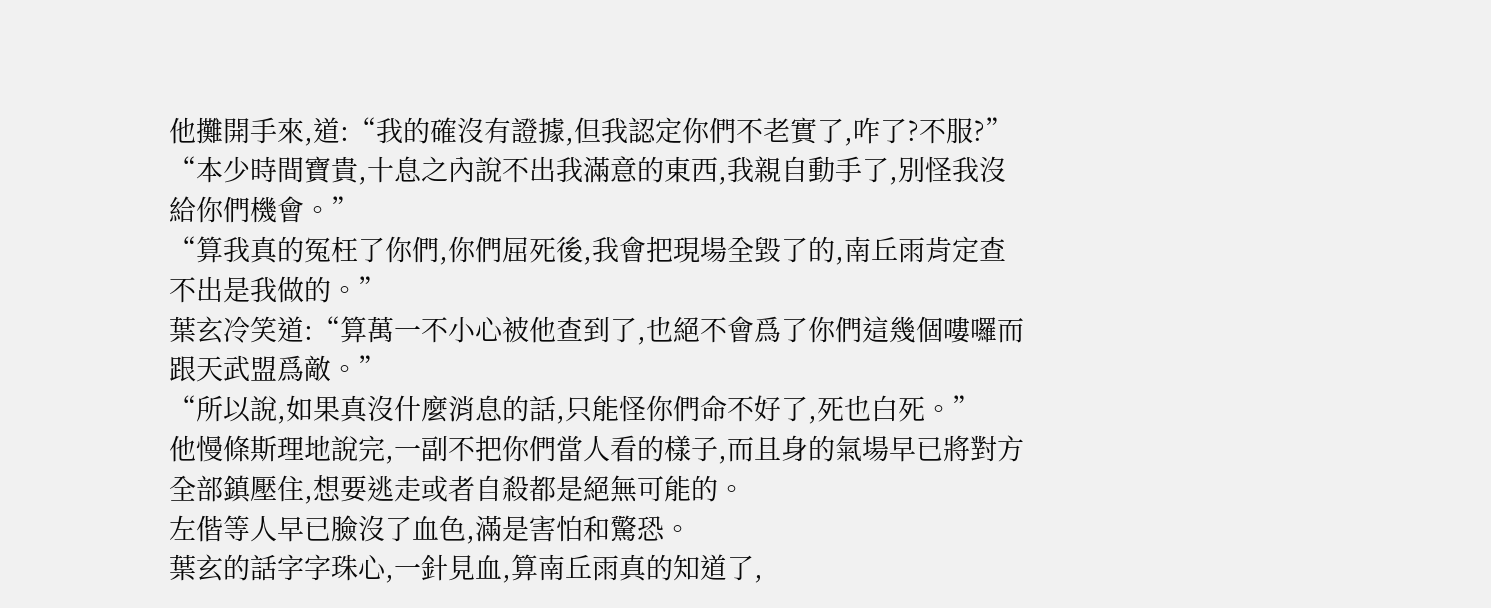他攤開手來,道:“我的確沒有證據,但我認定你們不老實了,咋了?不服?”
“本少時間寶貴,十息之內說不出我滿意的東西,我親自動手了,別怪我沒給你們機會。”
“算我真的冤枉了你們,你們屈死後,我會把現場全毀了的,南丘雨肯定查不出是我做的。”
葉玄冷笑道:“算萬一不小心被他查到了,也絕不會爲了你們這幾個嘍囉而跟天武盟爲敵。”
“所以說,如果真沒什麼消息的話,只能怪你們命不好了,死也白死。”
他慢條斯理地說完,一副不把你們當人看的樣子,而且身的氣場早已將對方全部鎮壓住,想要逃走或者自殺都是絕無可能的。
左偕等人早已臉沒了血色,滿是害怕和驚恐。
葉玄的話字字珠心,一針見血,算南丘雨真的知道了,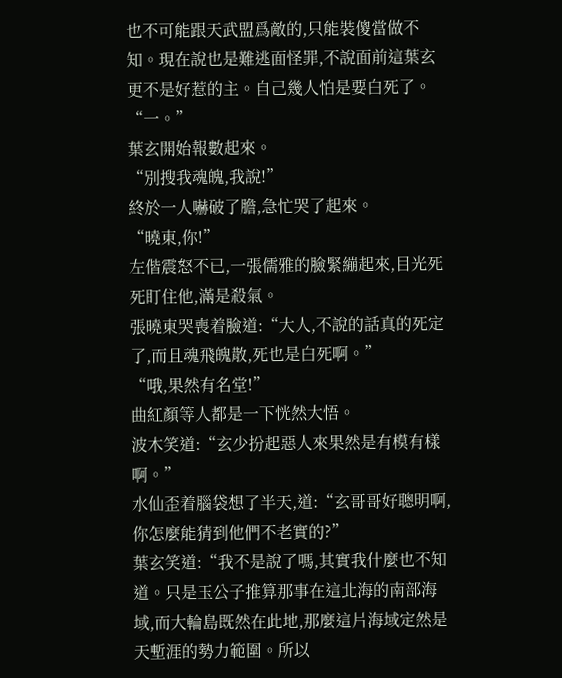也不可能跟天武盟爲敵的,只能裝傻當做不知。現在說也是難逃面怪罪,不說面前這葉玄更不是好惹的主。自己幾人怕是要白死了。
“一。”
葉玄開始報數起來。
“別搜我魂魄,我說!”
終於一人嚇破了膽,急忙哭了起來。
“曉東,你!”
左偕震怒不已,一張儒雅的臉緊繃起來,目光死死盯住他,滿是殺氣。
張曉東哭喪着臉道:“大人,不說的話真的死定了,而且魂飛魄散,死也是白死啊。”
“哦,果然有名堂!”
曲紅顏等人都是一下恍然大悟。
波木笑道:“玄少扮起惡人來果然是有模有樣啊。”
水仙歪着腦袋想了半天,道:“玄哥哥好聰明啊,你怎麼能猜到他們不老實的?”
葉玄笑道:“我不是說了嗎,其實我什麼也不知道。只是玉公子推算那事在這北海的南部海域,而大輪島既然在此地,那麼這片海域定然是天塹涯的勢力範圍。所以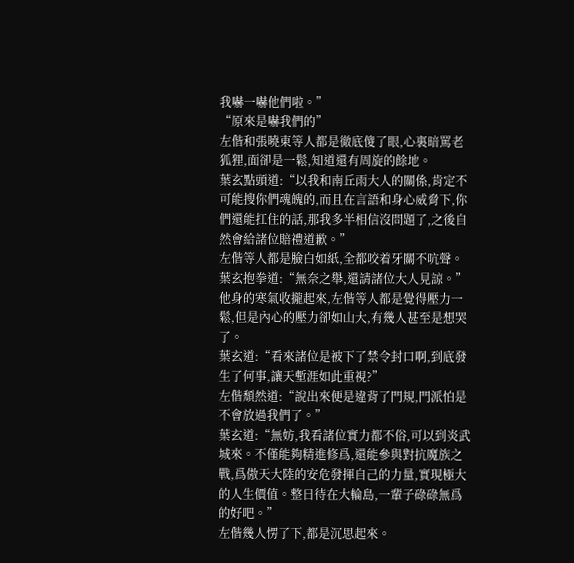我嚇一嚇他們啦。”
“原來是嚇我們的”
左偕和張曉東等人都是徹底傻了眼,心裏暗罵老狐狸,面卻是一鬆,知道還有周旋的餘地。
葉玄點頭道:“以我和南丘雨大人的關係,肯定不可能搜你們魂魄的,而且在言語和身心威脅下,你們還能扛住的話,那我多半相信沒問題了,之後自然會給諸位賠禮道歉。”
左偕等人都是臉白如紙,全都咬着牙關不吭聲。
葉玄抱拳道:“無奈之舉,還請諸位大人見諒。”
他身的寒氣收攏起來,左偕等人都是覺得壓力一鬆,但是內心的壓力卻如山大,有幾人甚至是想哭了。
葉玄道:“看來諸位是被下了禁令封口啊,到底發生了何事,讓天塹涯如此重視?”
左偕頹然道:“說出來便是違背了門規,門派怕是不會放過我們了。”
葉玄道:“無妨,我看諸位實力都不俗,可以到炎武城來。不僅能夠精進修爲,還能參與對抗魔族之戰,爲傲天大陸的安危發揮自己的力量,實現極大的人生價值。整日待在大輪島,一輩子碌碌無爲的好吧。”
左偕幾人愣了下,都是沉思起來。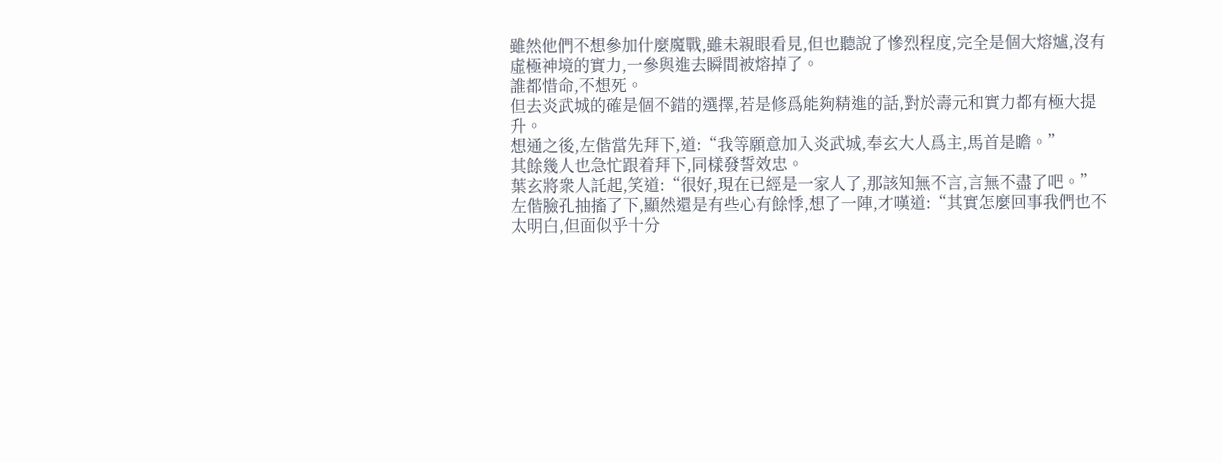雖然他們不想參加什麼魔戰,雖未親眼看見,但也聽說了慘烈程度,完全是個大熔爐,沒有虛極神境的實力,一參與進去瞬間被熔掉了。
誰都惜命,不想死。
但去炎武城的確是個不錯的選擇,若是修爲能夠精進的話,對於壽元和實力都有極大提升。
想通之後,左偕當先拜下,道:“我等願意加入炎武城,奉玄大人爲主,馬首是瞻。”
其餘幾人也急忙跟着拜下,同樣發誓效忠。
葉玄將衆人託起,笑道:“很好,現在已經是一家人了,那該知無不言,言無不盡了吧。”
左偕臉孔抽搐了下,顯然還是有些心有餘悸,想了一陣,才嘆道:“其實怎麼回事我們也不太明白,但面似乎十分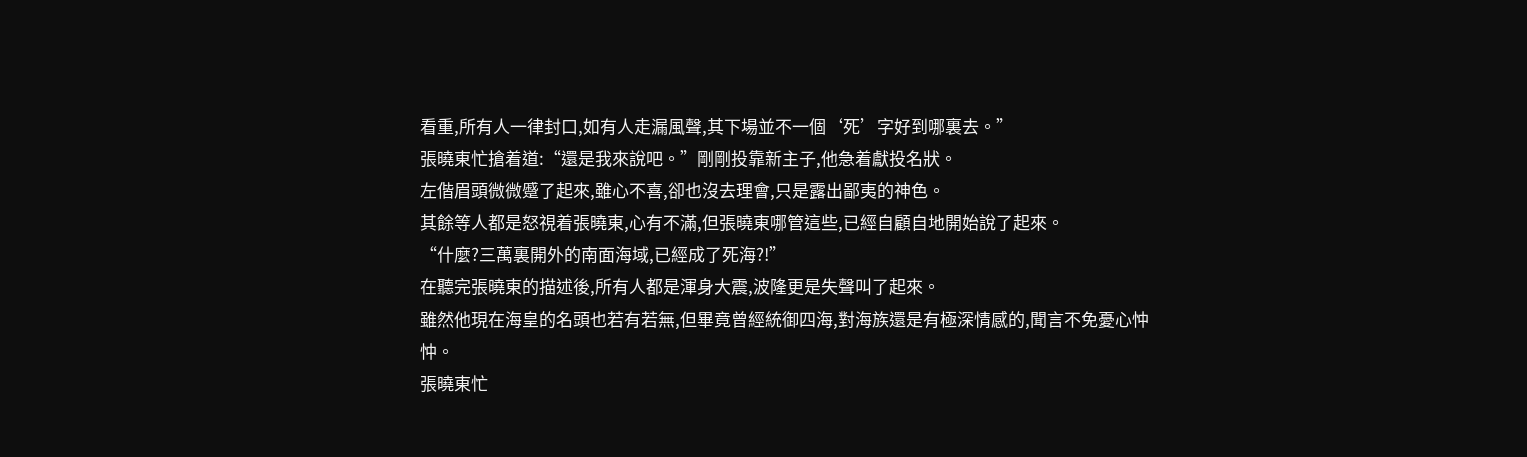看重,所有人一律封口,如有人走漏風聲,其下場並不一個‘死’字好到哪裏去。”
張曉東忙搶着道:“還是我來說吧。”剛剛投靠新主子,他急着獻投名狀。
左偕眉頭微微蹙了起來,雖心不喜,卻也沒去理會,只是露出鄙夷的神色。
其餘等人都是怒視着張曉東,心有不滿,但張曉東哪管這些,已經自顧自地開始說了起來。
“什麼?三萬裏開外的南面海域,已經成了死海?!”
在聽完張曉東的描述後,所有人都是渾身大震,波隆更是失聲叫了起來。
雖然他現在海皇的名頭也若有若無,但畢竟曾經統御四海,對海族還是有極深情感的,聞言不免憂心忡忡。
張曉東忙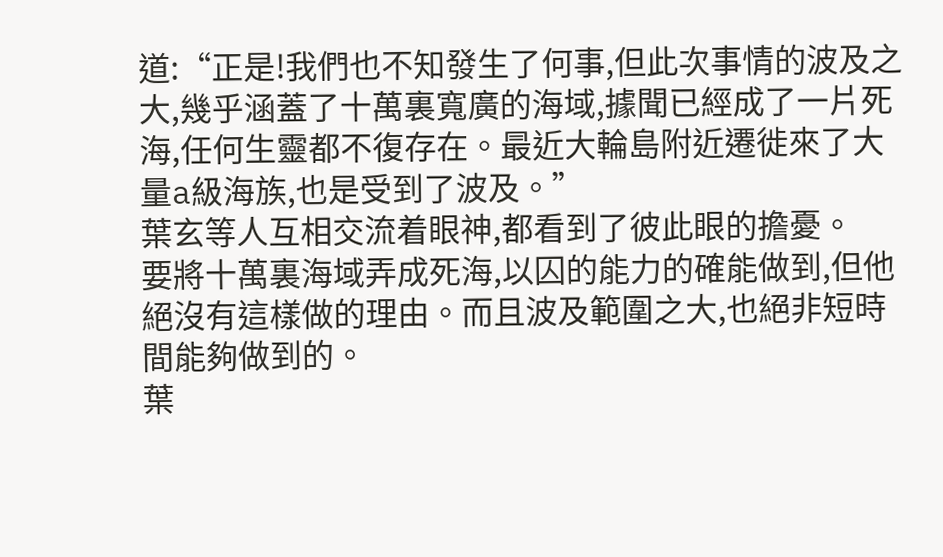道:“正是!我們也不知發生了何事,但此次事情的波及之大,幾乎涵蓋了十萬裏寬廣的海域,據聞已經成了一片死海,任何生靈都不復存在。最近大輪島附近遷徙來了大量a級海族,也是受到了波及。”
葉玄等人互相交流着眼神,都看到了彼此眼的擔憂。
要將十萬裏海域弄成死海,以囚的能力的確能做到,但他絕沒有這樣做的理由。而且波及範圍之大,也絕非短時間能夠做到的。
葉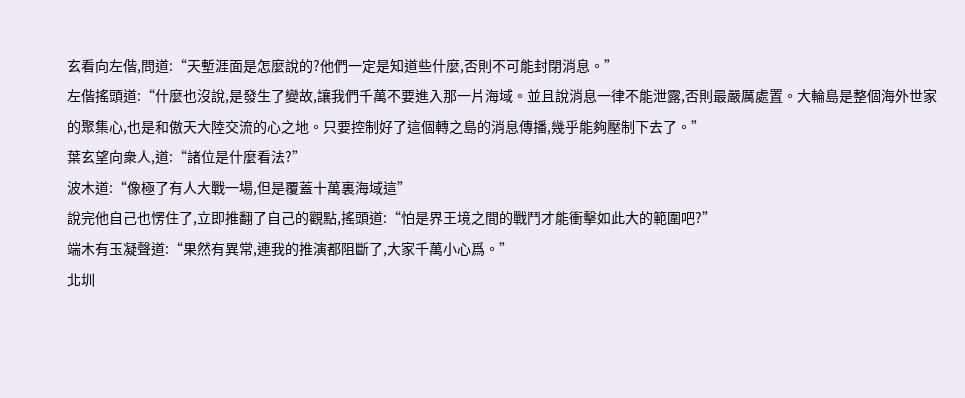玄看向左偕,問道:“天塹涯面是怎麼說的?他們一定是知道些什麼,否則不可能封閉消息。”
左偕搖頭道:“什麼也沒說,是發生了變故,讓我們千萬不要進入那一片海域。並且說消息一律不能泄露,否則最嚴厲處置。大輪島是整個海外世家的聚集心,也是和傲天大陸交流的心之地。只要控制好了這個轉之島的消息傳播,幾乎能夠壓制下去了。”
葉玄望向衆人,道:“諸位是什麼看法?”
波木道:“像極了有人大戰一場,但是覆蓋十萬裏海域這”
說完他自己也愣住了,立即推翻了自己的觀點,搖頭道:“怕是界王境之間的戰鬥才能衝擊如此大的範圍吧?”
端木有玉凝聲道:“果然有異常,連我的推演都阻斷了,大家千萬小心爲。”
北圳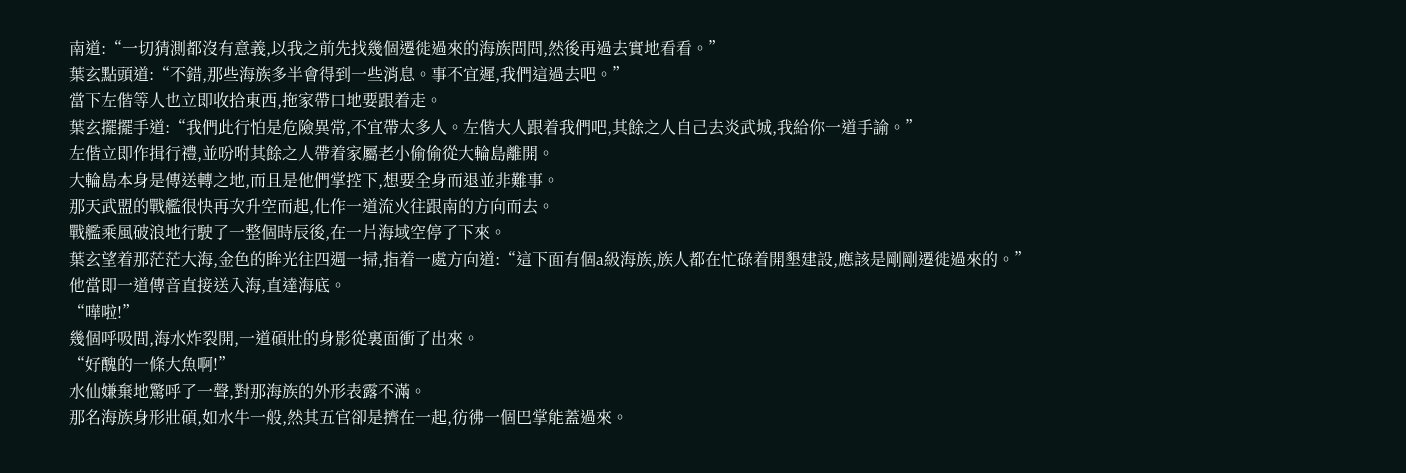南道:“一切猜測都沒有意義,以我之前先找幾個遷徙過來的海族問問,然後再過去實地看看。”
葉玄點頭道:“不錯,那些海族多半會得到一些消息。事不宜遲,我們這過去吧。”
當下左偕等人也立即收拾東西,拖家帶口地要跟着走。
葉玄擺擺手道:“我們此行怕是危險異常,不宜帶太多人。左偕大人跟着我們吧,其餘之人自己去炎武城,我給你一道手諭。”
左偕立即作揖行禮,並吩咐其餘之人帶着家屬老小偷偷從大輪島離開。
大輪島本身是傳送轉之地,而且是他們掌控下,想要全身而退並非難事。
那天武盟的戰艦很快再次升空而起,化作一道流火往跟南的方向而去。
戰艦乘風破浪地行駛了一整個時辰後,在一片海域空停了下來。
葉玄望着那茫茫大海,金色的眸光往四週一掃,指着一處方向道:“這下面有個a級海族,族人都在忙碌着開墾建設,應該是剛剛遷徙過來的。”
他當即一道傳音直接送入海,直達海底。
“嘩啦!”
幾個呼吸間,海水炸裂開,一道碩壯的身影從裏面衝了出來。
“好醜的一條大魚啊!”
水仙嫌棄地驚呼了一聲,對那海族的外形表露不滿。
那名海族身形壯碩,如水牛一般,然其五官卻是擠在一起,彷彿一個巴掌能蓋過來。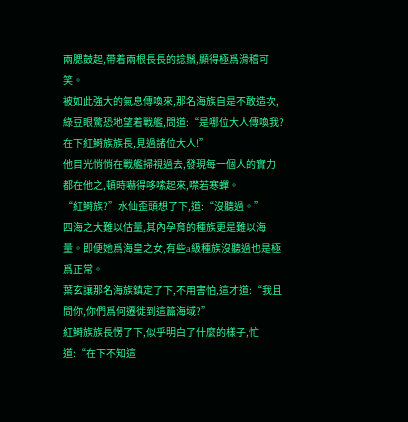兩腮鼓起,帶着兩根長長的捻鬚,顯得極爲滑稽可笑。
被如此強大的氣息傳喚來,那名海族自是不敢造次,綠豆眼驚恐地望着戰艦,問道:“是哪位大人傳喚我?在下紅鰣族族長,見過諸位大人!”
他目光悄悄在戰艦掃視過去,發現每一個人的實力都在他之,頓時嚇得哆嗦起來,噤若寒蟬。
“紅鰣族?”水仙歪頭想了下,道:“沒聽過。”
四海之大難以估量,其內孕育的種族更是難以海量。即便她爲海皇之女,有些a級種族沒聽過也是極爲正常。
葉玄讓那名海族鎮定了下,不用害怕,這才道:“我且問你,你們爲何遷徙到這篇海域?”
紅鰣族族長愣了下,似乎明白了什麼的樣子,忙道:“在下不知這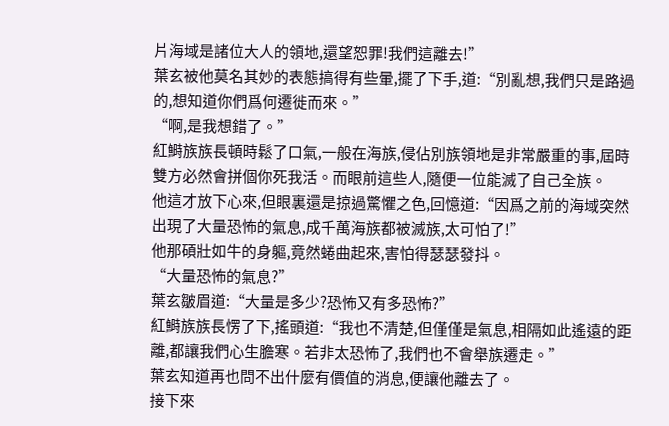片海域是諸位大人的領地,還望恕罪!我們這離去!”
葉玄被他莫名其妙的表態搞得有些暈,擺了下手,道:“別亂想,我們只是路過的,想知道你們爲何遷徙而來。”
“啊,是我想錯了。”
紅鰣族族長頓時鬆了口氣,一般在海族,侵佔別族領地是非常嚴重的事,屆時雙方必然會拼個你死我活。而眼前這些人,隨便一位能滅了自己全族。
他這才放下心來,但眼裏還是掠過驚懼之色,回憶道:“因爲之前的海域突然出現了大量恐怖的氣息,成千萬海族都被滅族,太可怕了!”
他那碩壯如牛的身軀,竟然蜷曲起來,害怕得瑟瑟發抖。
“大量恐怖的氣息?”
葉玄皺眉道:“大量是多少?恐怖又有多恐怖?”
紅鰣族族長愣了下,搖頭道:“我也不清楚,但僅僅是氣息,相隔如此遙遠的距離,都讓我們心生膽寒。若非太恐怖了,我們也不會舉族遷走。”
葉玄知道再也問不出什麼有價值的消息,便讓他離去了。
接下來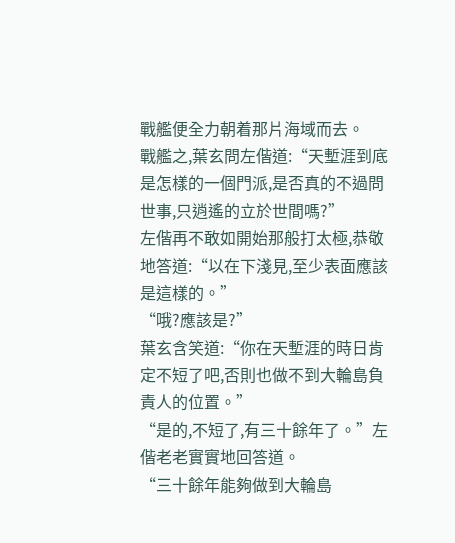戰艦便全力朝着那片海域而去。
戰艦之,葉玄問左偕道:“天塹涯到底是怎樣的一個門派,是否真的不過問世事,只逍遙的立於世間嗎?”
左偕再不敢如開始那般打太極,恭敬地答道:“以在下淺見,至少表面應該是這樣的。”
“哦?應該是?”
葉玄含笑道:“你在天塹涯的時日肯定不短了吧,否則也做不到大輪島負責人的位置。”
“是的,不短了,有三十餘年了。”左偕老老實實地回答道。
“三十餘年能夠做到大輪島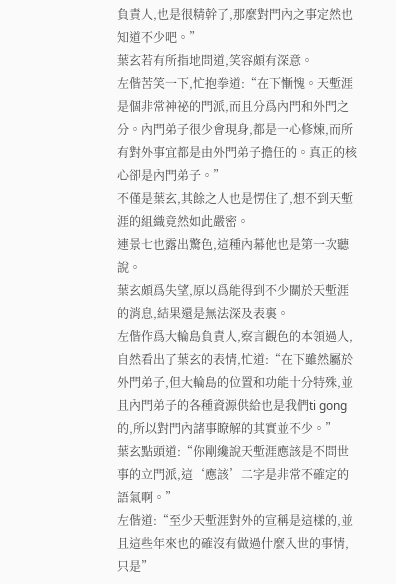負責人,也是很精幹了,那麼對門內之事定然也知道不少吧。”
葉玄若有所指地問道,笑容頗有深意。
左偕苦笑一下,忙抱拳道:“在下慚愧。天塹涯是個非常神祕的門派,而且分爲內門和外門之分。內門弟子很少會現身,都是一心修煉,而所有對外事宜都是由外門弟子擔任的。真正的核心卻是內門弟子。”
不僅是葉玄,其餘之人也是愣住了,想不到天塹涯的組織竟然如此嚴密。
連景七也露出驚色,這種內幕他也是第一次聽說。
葉玄頗爲失望,原以爲能得到不少關於天塹涯的消息,結果還是無法深及表裏。
左偕作爲大輪島負責人,察言觀色的本領過人,自然看出了葉玄的表情,忙道:“在下雖然屬於外門弟子,但大輪島的位置和功能十分特殊,並且內門弟子的各種資源供給也是我們ti gong的,所以對門內諸事瞭解的其實並不少。”
葉玄點頭道:“你剛纔說天塹涯應該是不問世事的立門派,這‘應該’二字是非常不確定的語氣啊。”
左偕道:“至少天塹涯對外的宣稱是這樣的,並且這些年來也的確沒有做過什麼入世的事情,只是”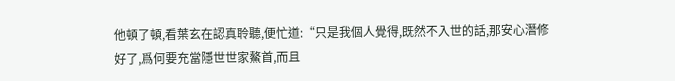他頓了頓,看葉玄在認真聆聽,便忙道:“只是我個人覺得,既然不入世的話,那安心潛修好了,爲何要充當隱世世家鰲首,而且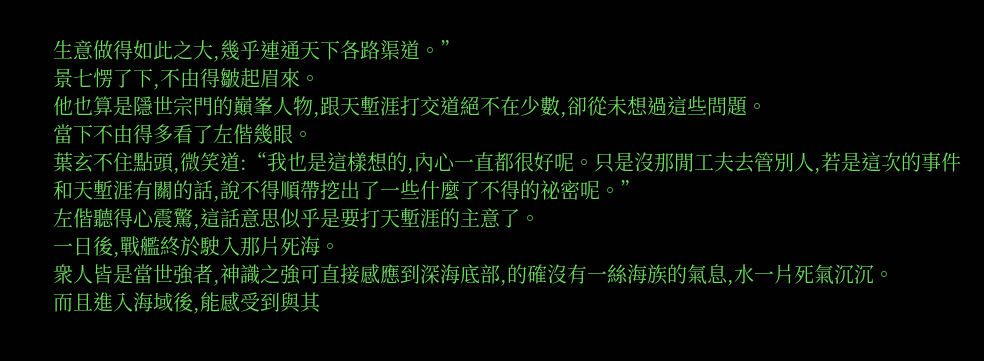生意做得如此之大,幾乎連通天下各路渠道。”
景七愣了下,不由得皺起眉來。
他也算是隱世宗門的巔峯人物,跟天塹涯打交道絕不在少數,卻從未想過這些問題。
當下不由得多看了左偕幾眼。
葉玄不住點頭,微笑道:“我也是這樣想的,內心一直都很好呢。只是沒那閒工夫去管別人,若是這次的事件和天塹涯有關的話,說不得順帶挖出了一些什麼了不得的祕密呢。”
左偕聽得心震驚,這話意思似乎是要打天塹涯的主意了。
一日後,戰艦終於駛入那片死海。
衆人皆是當世強者,神識之強可直接感應到深海底部,的確沒有一絲海族的氣息,水一片死氣沉沉。
而且進入海域後,能感受到與其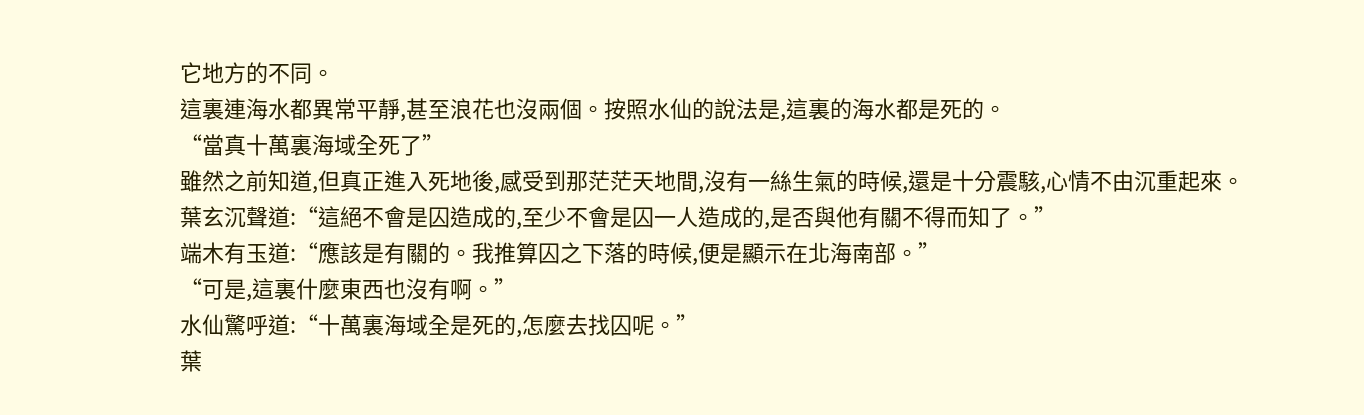它地方的不同。
這裏連海水都異常平靜,甚至浪花也沒兩個。按照水仙的說法是,這裏的海水都是死的。
“當真十萬裏海域全死了”
雖然之前知道,但真正進入死地後,感受到那茫茫天地間,沒有一絲生氣的時候,還是十分震駭,心情不由沉重起來。
葉玄沉聲道:“這絕不會是囚造成的,至少不會是囚一人造成的,是否與他有關不得而知了。”
端木有玉道:“應該是有關的。我推算囚之下落的時候,便是顯示在北海南部。”
“可是,這裏什麼東西也沒有啊。”
水仙驚呼道:“十萬裏海域全是死的,怎麼去找囚呢。”
葉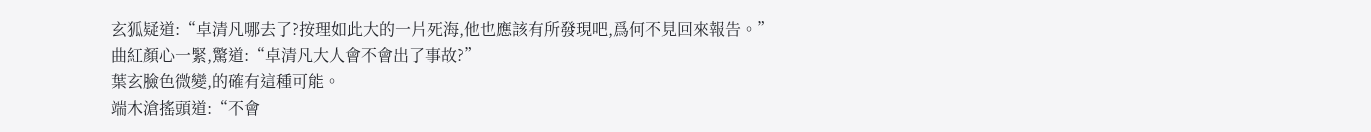玄狐疑道:“卓清凡哪去了?按理如此大的一片死海,他也應該有所發現吧,爲何不見回來報告。”
曲紅顏心一緊,驚道:“卓清凡大人會不會出了事故?”
葉玄臉色微變,的確有這種可能。
端木滄搖頭道:“不會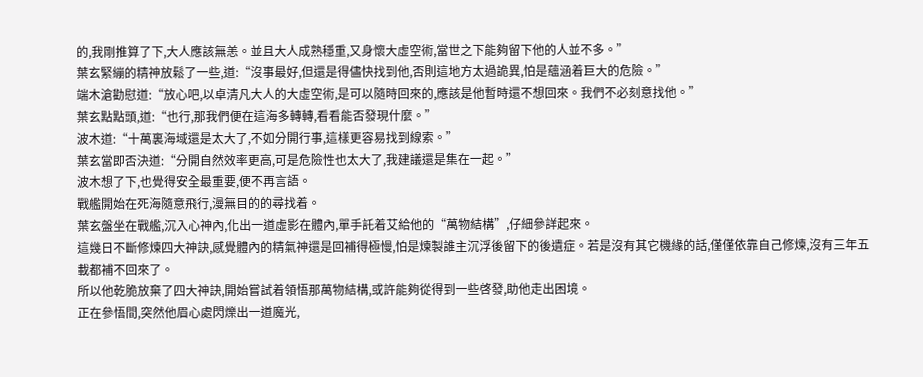的,我剛推算了下,大人應該無恙。並且大人成熟穩重,又身懷大虛空術,當世之下能夠留下他的人並不多。”
葉玄緊繃的精神放鬆了一些,道:“沒事最好,但還是得儘快找到他,否則這地方太過詭異,怕是蘊涵着巨大的危險。”
端木滄勸慰道:“放心吧,以卓清凡大人的大虛空術,是可以隨時回來的,應該是他暫時還不想回來。我們不必刻意找他。”
葉玄點點頭,道:“也行,那我們便在這海多轉轉,看看能否發現什麼。”
波木道:“十萬裏海域還是太大了,不如分開行事,這樣更容易找到線索。”
葉玄當即否決道:“分開自然效率更高,可是危險性也太大了,我建議還是集在一起。”
波木想了下,也覺得安全最重要,便不再言語。
戰艦開始在死海隨意飛行,漫無目的的尋找着。
葉玄盤坐在戰艦,沉入心神內,化出一道虛影在體內,單手託着艾給他的“萬物結構”,仔細參詳起來。
這幾日不斷修煉四大神訣,感覺體內的精氣神還是回補得極慢,怕是煉製誰主沉浮後留下的後遺症。若是沒有其它機緣的話,僅僅依靠自己修煉,沒有三年五載都補不回來了。
所以他乾脆放棄了四大神訣,開始嘗試着領悟那萬物結構,或許能夠從得到一些啓發,助他走出困境。
正在參悟間,突然他眉心處閃爍出一道魔光,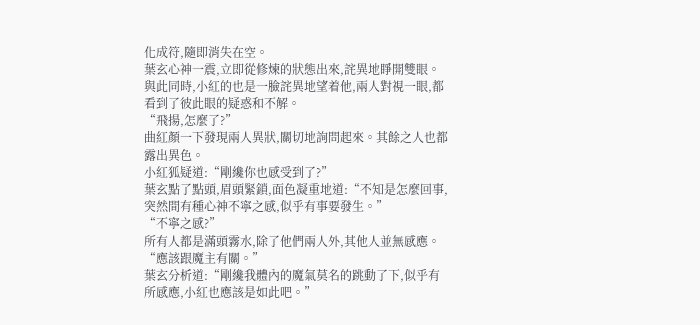化成符,隨即消失在空。
葉玄心神一震,立即從修煉的狀態出來,詫異地睜開雙眼。
與此同時,小紅的也是一臉詫異地望着他,兩人對視一眼,都看到了彼此眼的疑惑和不解。
“飛揚,怎麼了?”
曲紅顏一下發現兩人異狀,關切地詢問起來。其餘之人也都露出異色。
小紅狐疑道:“剛纔你也感受到了?”
葉玄點了點頭,眉頭緊鎖,面色凝重地道:“不知是怎麼回事,突然間有種心神不寧之感,似乎有事要發生。”
“不寧之感?”
所有人都是滿頭霧水,除了他們兩人外,其他人並無感應。
“應該跟魔主有關。”
葉玄分析道:“剛纔我體內的魔氣莫名的跳動了下,似乎有所感應,小紅也應該是如此吧。”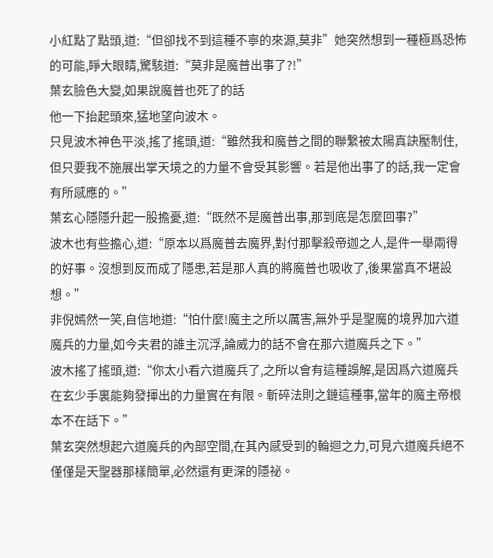小紅點了點頭,道:“但卻找不到這種不寧的來源,莫非”她突然想到一種極爲恐怖的可能,睜大眼睛,驚駭道:“莫非是魔普出事了?!”
葉玄臉色大變,如果說魔普也死了的話
他一下抬起頭來,猛地望向波木。
只見波木神色平淡,搖了搖頭,道:“雖然我和魔普之間的聯繫被太陽真訣壓制住,但只要我不施展出掌天境之的力量不會受其影響。若是他出事了的話,我一定會有所感應的。”
葉玄心隱隱升起一股擔憂,道:“既然不是魔普出事,那到底是怎麼回事?”
波木也有些擔心,道:“原本以爲魔普去魔界,對付那擊殺帝迦之人,是件一舉兩得的好事。沒想到反而成了隱患,若是那人真的將魔普也吸收了,後果當真不堪設想。”
非倪嫣然一笑,自信地道:“怕什麼!魔主之所以厲害,無外乎是聖魔的境界加六道魔兵的力量,如今夫君的誰主沉浮,論威力的話不會在那六道魔兵之下。”
波木搖了搖頭,道:“你太小看六道魔兵了,之所以會有這種誤解,是因爲六道魔兵在玄少手裏能夠發揮出的力量實在有限。斬碎法則之鏈這種事,當年的魔主帝根本不在話下。”
葉玄突然想起六道魔兵的內部空間,在其內感受到的輪迴之力,可見六道魔兵絕不僅僅是天聖器那樣簡單,必然還有更深的隱祕。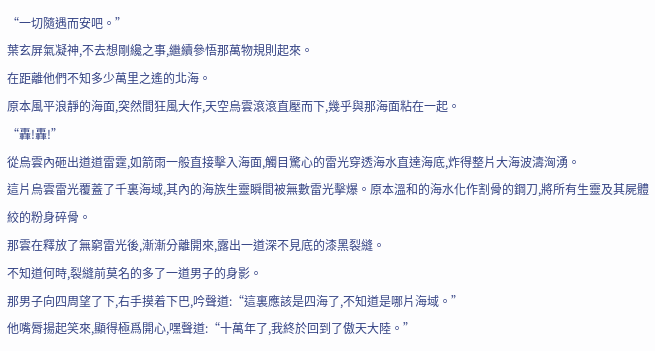“一切隨遇而安吧。”
葉玄屏氣凝神,不去想剛纔之事,繼續參悟那萬物規則起來。
在距離他們不知多少萬里之遙的北海。
原本風平浪靜的海面,突然間狂風大作,天空烏雲滾滾直壓而下,幾乎與那海面粘在一起。
“轟!轟!”
從烏雲內砸出道道雷霆,如箭雨一般直接擊入海面,觸目驚心的雷光穿透海水直達海底,炸得整片大海波濤洶湧。
這片烏雲雷光覆蓋了千裏海域,其內的海族生靈瞬間被無數雷光擊爆。原本溫和的海水化作割骨的鋼刀,將所有生靈及其屍體絞的粉身碎骨。
那雲在釋放了無窮雷光後,漸漸分離開來,露出一道深不見底的漆黑裂縫。
不知道何時,裂縫前莫名的多了一道男子的身影。
那男子向四周望了下,右手摸着下巴,吟聲道:“這裏應該是四海了,不知道是哪片海域。”
他嘴脣揚起笑來,顯得極爲開心,嘿聲道:“十萬年了,我終於回到了傲天大陸。”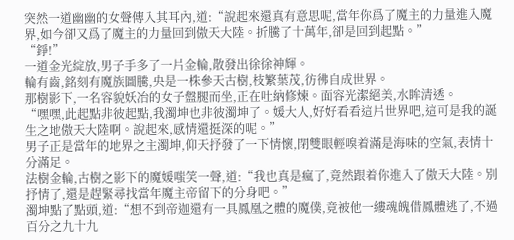突然一道幽幽的女聲傳入其耳內,道:“說起來還真有意思呢,當年你爲了魔主的力量進入魔界,如今卻又爲了魔主的力量回到傲天大陸。折騰了十萬年,卻是回到起點。”
“錚!”
一道金光綻放,男子手多了一片金輪,散發出徐徐神輝。
輪有齒,銘刻有魔族圖騰,央是一株參天古樹,枝繁葉茂,彷彿自成世界。
那樹影下,一名容貌妖冶的女子盤腿而坐,正在吐納修煉。面容光潔絕美,水眸清透。
“嘿嘿,此起點非彼起點,我濁坤也非彼濁坤了。媛大人,好好看看這片世界吧,這可是我的誕生之地傲天大陸啊。說起來,感情還挺深的呢。”
男子正是當年的地界之主濁坤,仰天抒發了一下情懷,閉雙眼輕嗅着滿是海味的空氣,表情十分滿足。
法樹金輪,古樹之影下的魔媛嗤笑一聲,道:“我也真是瘋了,竟然跟着你進入了傲天大陸。別抒情了,還是趕緊尋找當年魔主帝留下的分身吧。”
濁坤點了點頭,道:“想不到帝迦還有一具鳳凰之體的魔僕,竟被他一縷魂魄借鳳體逃了,不過百分之九十九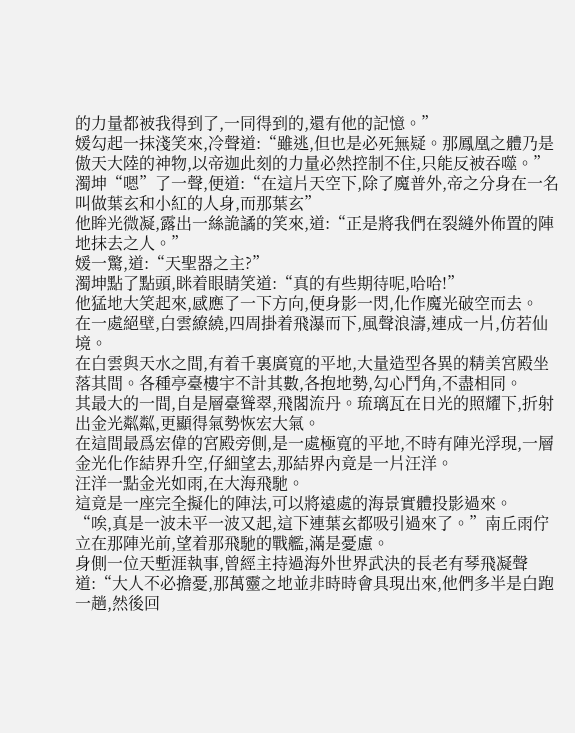的力量都被我得到了,一同得到的,還有他的記憶。”
媛勾起一抹淺笑來,冷聲道:“雖逃,但也是必死無疑。那鳳凰之體乃是傲天大陸的神物,以帝迦此刻的力量必然控制不住,只能反被吞噬。”
濁坤“嗯”了一聲,便道:“在這片天空下,除了魔普外,帝之分身在一名叫做葉玄和小紅的人身,而那葉玄”
他眸光微凝,露出一絲詭譎的笑來,道:“正是將我們在裂縫外佈置的陣地抹去之人。”
媛一驚,道:“天聖器之主?”
濁坤點了點頭,眯着眼睛笑道:“真的有些期待呢,哈哈!”
他猛地大笑起來,感應了一下方向,便身影一閃,化作魔光破空而去。
在一處絕壁,白雲繚繞,四周掛着飛瀑而下,風聲浪濤,連成一片,仿若仙境。
在白雲與天水之間,有着千裏廣寬的平地,大量造型各異的精美宮殿坐落其間。各種亭臺樓宇不計其數,各抱地勢,勾心鬥角,不盡相同。
其最大的一間,自是層臺聳翠,飛閣流丹。琉璃瓦在日光的照耀下,折射出金光粼粼,更顯得氣勢恢宏大氣。
在這間最爲宏偉的宮殿旁側,是一處極寬的平地,不時有陣光浮現,一層金光化作結界升空,仔細望去,那結界內竟是一片汪洋。
汪洋一點金光如雨,在大海飛馳。
這竟是一座完全擬化的陣法,可以將遠處的海景實體投影過來。
“唉,真是一波未平一波又起,這下連葉玄都吸引過來了。”南丘雨佇立在那陣光前,望着那飛馳的戰艦,滿是憂慮。
身側一位天塹涯執事,曾經主持過海外世界武決的長老有琴飛凝聲道:“大人不必擔憂,那萬靈之地並非時時會具現出來,他們多半是白跑一趟,然後回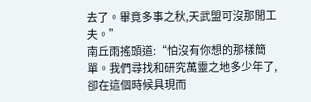去了。畢竟多事之秋,天武盟可沒那閒工夫。”
南丘雨搖頭道:“怕沒有你想的那樣簡單。我們尋找和研究萬靈之地多少年了,卻在這個時候具現而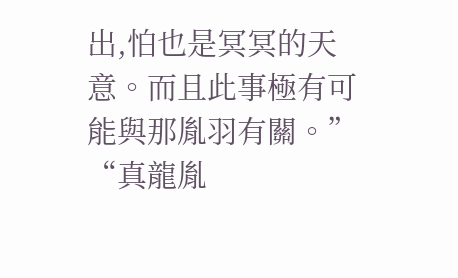出,怕也是冥冥的天意。而且此事極有可能與那胤羽有關。”
“真龍胤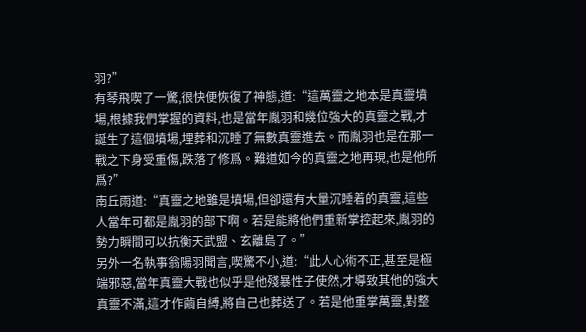羽?”
有琴飛喫了一驚,很快便恢復了神態,道:“這萬靈之地本是真靈墳場,根據我們掌握的資料,也是當年胤羽和幾位強大的真靈之戰,才誕生了這個墳場,埋葬和沉睡了無數真靈進去。而胤羽也是在那一戰之下身受重傷,跌落了修爲。難道如今的真靈之地再現,也是他所爲?”
南丘雨道:“真靈之地雖是墳場,但卻還有大量沉睡着的真靈,這些人當年可都是胤羽的部下啊。若是能將他們重新掌控起來,胤羽的勢力瞬間可以抗衡天武盟、玄離島了。”
另外一名執事翁陽羽聞言,喫驚不小,道:“此人心術不正,甚至是極端邪惡,當年真靈大戰也似乎是他殘暴性子使然,才導致其他的強大真靈不滿,這才作繭自縛,將自己也葬送了。若是他重掌萬靈,對整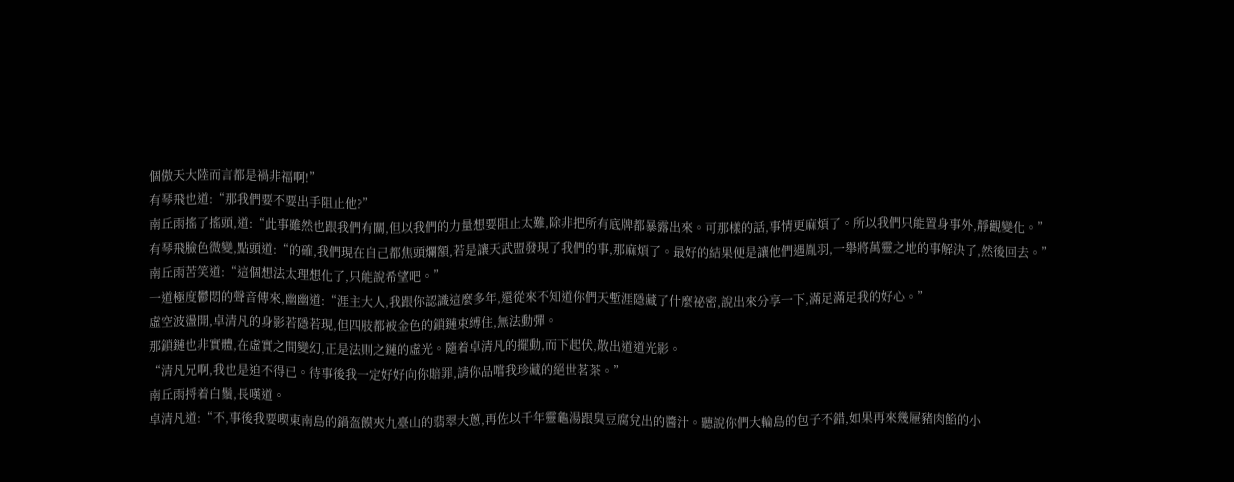個傲天大陸而言都是禍非福啊!”
有琴飛也道:“那我們要不要出手阻止他?”
南丘雨搖了搖頭,道:“此事雖然也跟我們有關,但以我們的力量想要阻止太難,除非把所有底牌都暴露出來。可那樣的話,事情更麻煩了。所以我們只能置身事外,靜觀變化。”
有琴飛臉色微變,點頭道:“的確,我們現在自己都焦頭爛額,若是讓天武盟發現了我們的事,那麻煩了。最好的結果便是讓他們遇胤羽,一舉將萬靈之地的事解決了,然後回去。”
南丘雨苦笑道:“這個想法太理想化了,只能說希望吧。”
一道極度鬱悶的聲音傳來,幽幽道:“涯主大人,我跟你認識這麼多年,還從來不知道你們天塹涯隱藏了什麼祕密,說出來分享一下,滿足滿足我的好心。”
虛空波盪開,卓清凡的身影若隱若現,但四肢都被金色的鎖鏈束縛住,無法動彈。
那鎖鏈也非實體,在虛實之間變幻,正是法則之鏈的虛光。隨着卓清凡的擺動,而下起伏,散出道道光影。
“清凡兄啊,我也是迫不得已。待事後我一定好好向你賠罪,請你品嚐我珍藏的絕世茗茶。”
南丘雨捋着白鬚,長嘆道。
卓清凡道:“不,事後我要喫東南島的鍋盔饃夾九臺山的翡翠大蔥,再佐以千年靈龜湯跟臭豆腐兌出的醬汁。聽說你們大輪島的包子不錯,如果再來幾屜豬肉餡的小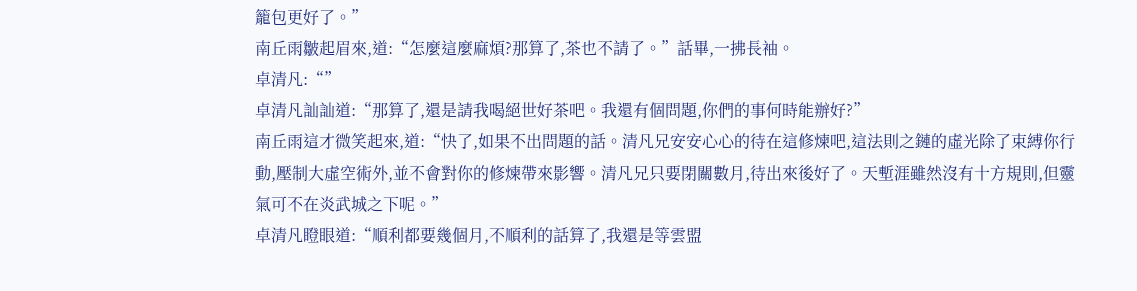籠包更好了。”
南丘雨皺起眉來,道:“怎麼這麼麻煩?那算了,茶也不請了。”話畢,一拂長袖。
卓清凡:“”
卓清凡訕訕道:“那算了,還是請我喝絕世好茶吧。我還有個問題,你們的事何時能辦好?”
南丘雨這才微笑起來,道:“快了,如果不出問題的話。清凡兄安安心心的待在這修煉吧,這法則之鏈的虛光除了束縛你行動,壓制大虛空術外,並不會對你的修煉帶來影響。清凡兄只要閉關數月,待出來後好了。天塹涯雖然沒有十方規則,但靈氣可不在炎武城之下呢。”
卓清凡瞪眼道:“順利都要幾個月,不順利的話算了,我還是等雲盟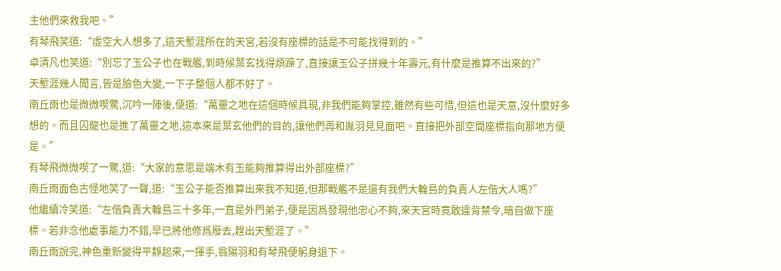主他們來救我吧。”
有琴飛笑道:“虛空大人想多了,這天塹涯所在的天宮,若沒有座標的話是不可能找得到的。”
卓清凡也笑道:“別忘了玉公子也在戰艦,到時候葉玄找得煩躁了,直接讓玉公子拼幾十年壽元,有什麼是推算不出來的?”
天塹涯幾人聞言,皆是臉色大變,一下子整個人都不好了。
南丘雨也是微微喫驚,沉吟一陣後,便道:“萬靈之地在這個時候具現,非我們能夠掌控,雖然有些可惜,但這也是天意,沒什麼好多想的。而且囚龍也是進了萬靈之地,這本來是葉玄他們的目的,讓他們再和胤羽見見面吧。直接把外部空間座標指向那地方便是。”
有琴飛微微喫了一驚,道:“大家的意思是端木有玉能夠推算得出外部座標?”
南丘雨面色古怪地笑了一聲,道:“玉公子能否推算出來我不知道,但那戰艦不是還有我們大輪島的負責人左偕大人嗎?”
他繼續冷笑道:“左偕負責大輪島三十多年,一直是外門弟子,便是因爲發現他忠心不夠,來天宮時竟敢違背禁令,暗自做下座標。若非念他處事能力不錯,早已將他修爲廢去,趕出天塹涯了。”
南丘雨說完,神色重新變得平靜起來,一揮手,翁陽羽和有琴飛便躬身退下。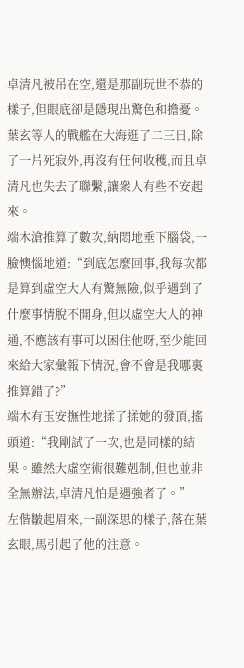卓清凡被吊在空,還是那副玩世不恭的樣子,但眼底卻是隱現出驚色和擔憂。
葉玄等人的戰艦在大海逛了二三日,除了一片死寂外,再沒有任何收穫,而且卓清凡也失去了聯繫,讓衆人有些不安起來。
端木滄推算了數次,納悶地垂下腦袋,一臉懊惱地道:“到底怎麼回事,我每次都是算到虛空大人有驚無險,似乎遇到了什麼事情脫不開身,但以虛空大人的神通,不應該有事可以困住他呀,至少能回來給大家彙報下情況,會不會是我哪裏推算錯了?”
端木有玉安撫性地揉了揉她的發頂,搖頭道:“我剛試了一次,也是同樣的結果。雖然大虛空術很難剋制,但也並非全無辦法,卓清凡怕是遇強者了。”
左偕皺起眉來,一副深思的樣子,落在葉玄眼,馬引起了他的注意。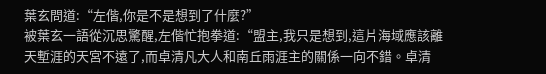葉玄問道:“左偕,你是不是想到了什麼?”
被葉玄一語從沉思驚醒,左偕忙抱拳道:“盟主,我只是想到,這片海域應該離天塹涯的天宮不遠了,而卓清凡大人和南丘雨涯主的關係一向不錯。卓清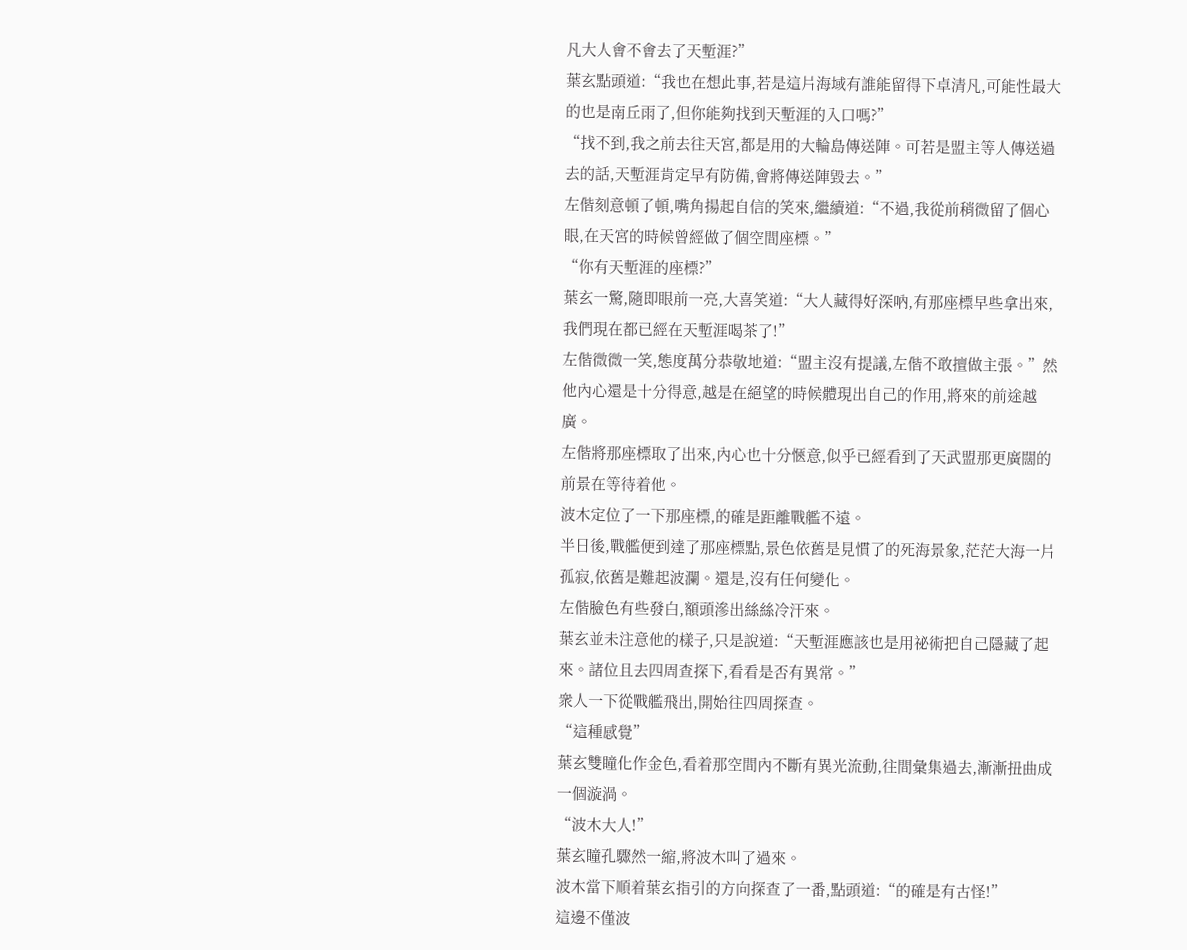凡大人會不會去了天塹涯?”
葉玄點頭道:“我也在想此事,若是這片海域有誰能留得下卓清凡,可能性最大的也是南丘雨了,但你能夠找到天塹涯的入口嗎?”
“找不到,我之前去往天宮,都是用的大輪島傳送陣。可若是盟主等人傳送過去的話,天塹涯肯定早有防備,會將傳送陣毀去。”
左偕刻意頓了頓,嘴角揚起自信的笑來,繼續道:“不過,我從前稍微留了個心眼,在天宮的時候曾經做了個空間座標。”
“你有天塹涯的座標?”
葉玄一驚,隨即眼前一亮,大喜笑道:“大人藏得好深吶,有那座標早些拿出來,我們現在都已經在天塹涯喝茶了!”
左偕微微一笑,態度萬分恭敬地道:“盟主沒有提議,左偕不敢擅做主張。”然他內心還是十分得意,越是在絕望的時候體現出自己的作用,將來的前途越廣。
左偕將那座標取了出來,內心也十分愜意,似乎已經看到了天武盟那更廣闊的前景在等待着他。
波木定位了一下那座標,的確是距離戰艦不遠。
半日後,戰艦便到達了那座標點,景色依舊是見慣了的死海景象,茫茫大海一片孤寂,依舊是難起波瀾。還是,沒有任何變化。
左偕臉色有些發白,額頭滲出絲絲冷汗來。
葉玄並未注意他的樣子,只是說道:“天塹涯應該也是用祕術把自己隱藏了起來。諸位且去四周查探下,看看是否有異常。”
衆人一下從戰艦飛出,開始往四周探查。
“這種感覺”
葉玄雙瞳化作金色,看着那空間內不斷有異光流動,往間彙集過去,漸漸扭曲成一個漩渦。
“波木大人!”
葉玄瞳孔驟然一縮,將波木叫了過來。
波木當下順着葉玄指引的方向探查了一番,點頭道:“的確是有古怪!”
這邊不僅波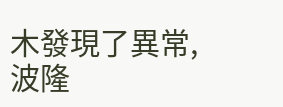木發現了異常,波隆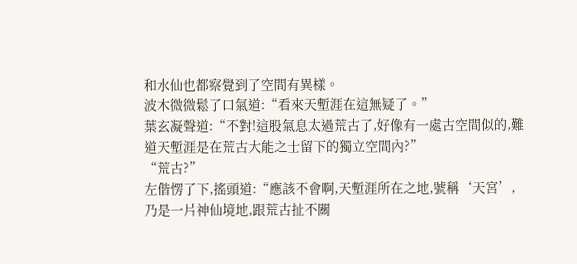和水仙也都察覺到了空間有異樣。
波木微微鬆了口氣道:“看來天塹涯在這無疑了。”
葉玄凝聲道:“不對!這股氣息太過荒古了,好像有一處古空間似的,難道天塹涯是在荒古大能之士留下的獨立空間內?”
“荒古?”
左偕愣了下,搖頭道:“應該不會啊,天塹涯所在之地,號稱‘天宮’,乃是一片神仙境地,跟荒古扯不關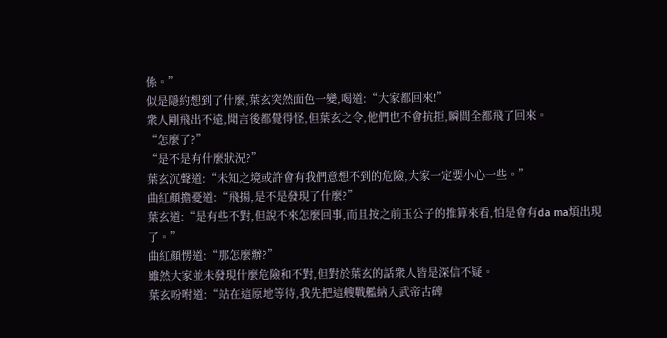係。”
似是隱約想到了什麼,葉玄突然面色一變,喝道:“大家都回來!”
衆人剛飛出不遠,聞言後都覺得怪,但葉玄之令,他們也不會抗拒,瞬間全都飛了回來。
“怎麼了?”
“是不是有什麼狀況?”
葉玄沉聲道:“未知之境或許會有我們意想不到的危險,大家一定要小心一些。”
曲紅顏擔憂道:“飛揚,是不是發現了什麼?”
葉玄道:“是有些不對,但說不來怎麼回事,而且按之前玉公子的推算來看,怕是會有da ma煩出現了。”
曲紅顏愣道:“那怎麼辦?”
雖然大家並未發現什麼危險和不對,但對於葉玄的話衆人皆是深信不疑。
葉玄吩咐道:“站在這原地等待,我先把這艘戰艦納入武帝古碑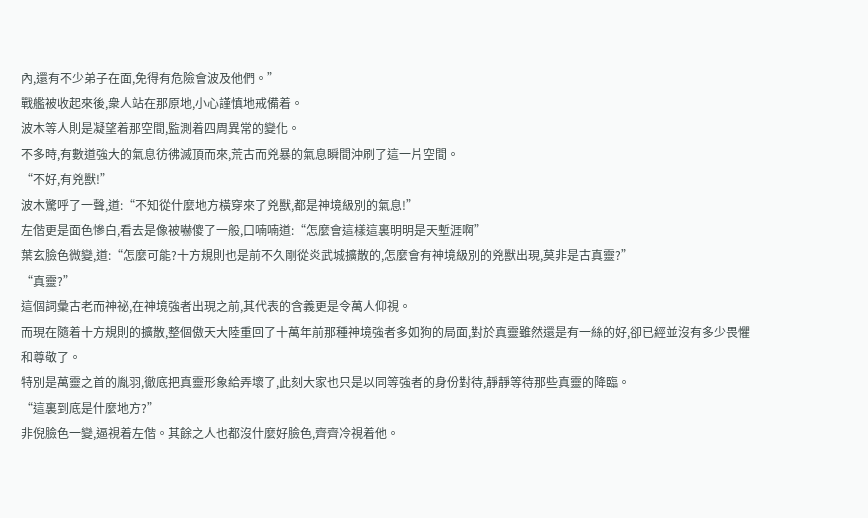內,還有不少弟子在面,免得有危險會波及他們。”
戰艦被收起來後,衆人站在那原地,小心謹慎地戒備着。
波木等人則是凝望着那空間,監測着四周異常的變化。
不多時,有數道強大的氣息彷彿滅頂而來,荒古而兇暴的氣息瞬間沖刷了這一片空間。
“不好,有兇獸!”
波木驚呼了一聲,道:“不知從什麼地方橫穿來了兇獸,都是神境級別的氣息!”
左偕更是面色慘白,看去是像被嚇傻了一般,口喃喃道:“怎麼會這樣這裏明明是天塹涯啊”
葉玄臉色微變,道:“怎麼可能?十方規則也是前不久剛從炎武城擴散的,怎麼會有神境級別的兇獸出現,莫非是古真靈?”
“真靈?”
這個詞彙古老而神祕,在神境強者出現之前,其代表的含義更是令萬人仰視。
而現在隨着十方規則的擴散,整個傲天大陸重回了十萬年前那種神境強者多如狗的局面,對於真靈雖然還是有一絲的好,卻已經並沒有多少畏懼和尊敬了。
特別是萬靈之首的胤羽,徹底把真靈形象給弄壞了,此刻大家也只是以同等強者的身份對待,靜靜等待那些真靈的降臨。
“這裏到底是什麼地方?”
非倪臉色一變,逼視着左偕。其餘之人也都沒什麼好臉色,齊齊冷視着他。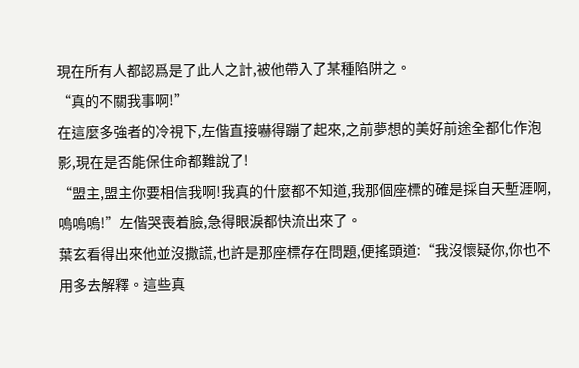現在所有人都認爲是了此人之計,被他帶入了某種陷阱之。
“真的不關我事啊!”
在這麼多強者的冷視下,左偕直接嚇得蹦了起來,之前夢想的美好前途全都化作泡影,現在是否能保住命都難說了!
“盟主,盟主你要相信我啊!我真的什麼都不知道,我那個座標的確是採自天塹涯啊,嗚嗚嗚!”左偕哭喪着臉,急得眼淚都快流出來了。
葉玄看得出來他並沒撒謊,也許是那座標存在問題,便搖頭道:“我沒懷疑你,你也不用多去解釋。這些真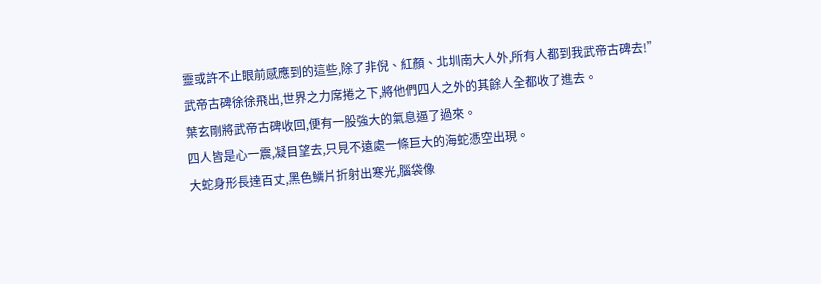靈或許不止眼前感應到的這些,除了非倪、紅顏、北圳南大人外,所有人都到我武帝古碑去!”
武帝古碑徐徐飛出,世界之力席捲之下,將他們四人之外的其餘人全都收了進去。
葉玄剛將武帝古碑收回,便有一股強大的氣息逼了過來。
四人皆是心一震,凝目望去,只見不遠處一條巨大的海蛇憑空出現。
大蛇身形長達百丈,黑色鱗片折射出寒光,腦袋像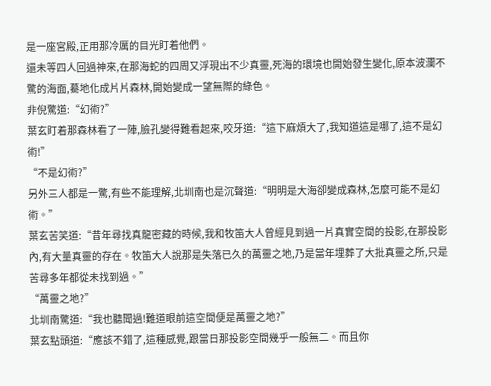是一座宮殿,正用那冷厲的目光盯着他們。
還未等四人回過神來,在那海蛇的四周又浮現出不少真靈,死海的環境也開始發生變化,原本波瀾不驚的海面,驀地化成片片森林,開始變成一望無際的綠色。
非倪驚道:“幻術?”
葉玄盯着那森林看了一陣,臉孔變得難看起來,咬牙道:“這下麻煩大了,我知道這是哪了,這不是幻術!”
“不是幻術?”
另外三人都是一驚,有些不能理解,北圳南也是沉聲道:“明明是大海卻變成森林,怎麼可能不是幻術。”
葉玄苦笑道:“昔年尋找真龍密藏的時候,我和牧笛大人曾經見到過一片真實空間的投影,在那投影內,有大量真靈的存在。牧笛大人說那是失落已久的萬靈之地,乃是當年埋葬了大批真靈之所,只是苦尋多年都從未找到過。”
“萬靈之地?”
北圳南驚道:“我也聽聞過!難道眼前這空間便是萬靈之地?”
葉玄點頭道:“應該不錯了,這種感覺,跟當日那投影空間幾乎一般無二。而且你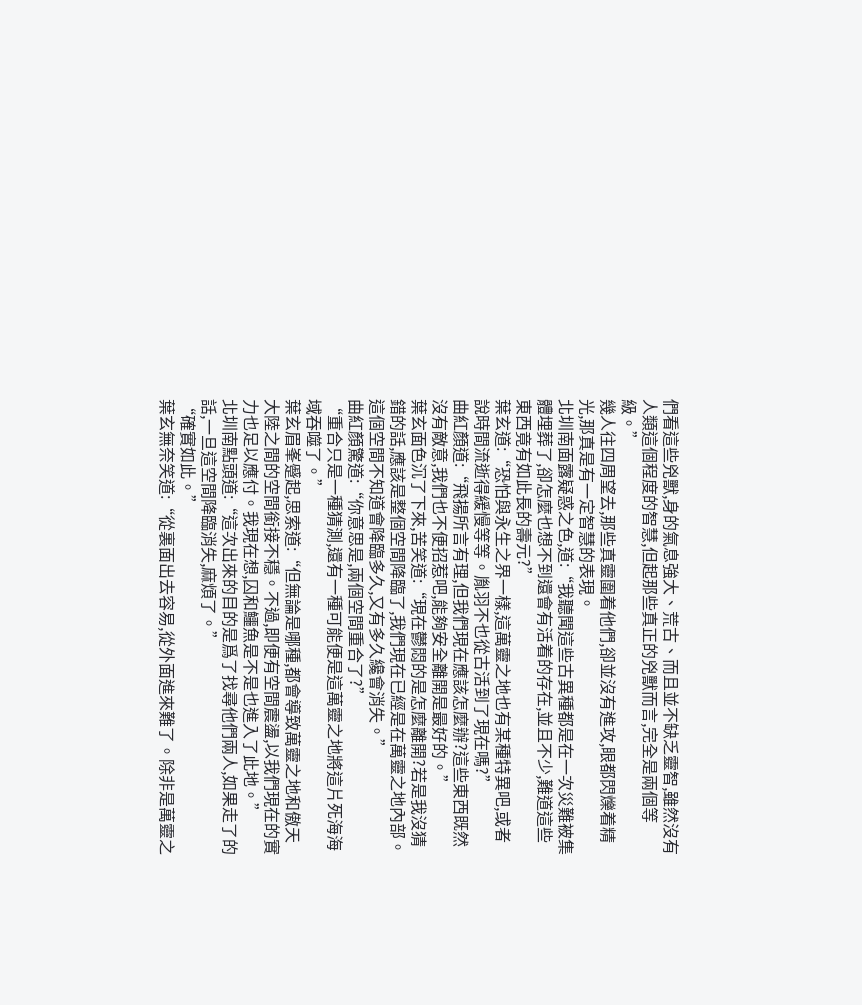們看這些兇獸,身的氣息強大、荒古、而且並不缺乏靈智,雖然沒有人類這個程度的智慧,但起那些真正的兇獸而言,完全是兩個等級。”
幾人往四周望去,那些真靈圍着他們,卻並沒有進攻,眼都閃爍着精光,那真是有一定智慧的表現。
北圳南面露疑惑之色,道:“我聽聞這些古異種都是在一次災難被集體埋葬了,卻怎麼也想不到還會有活着的存在,並且不少,難道這些東西竟有如此長的壽元?”
葉玄道:“恐怕與永生之界一樣,這萬靈之地也有某種特異吧,或者說時間流逝得緩慢等等。胤羽不也從古活到了現在嗎?”
曲紅顏道:“飛揚所言有理,但我們現在應該怎麼辦?這些東西既然沒有敵意,我們也不便招惹吧,能夠安全離開是最好的。”
葉玄面色沉了下來,苦笑道:“現在鬱悶的是怎麼離開?若是我沒猜錯的話,應該是整個空間降臨了,我們現在已經是在萬靈之地內部。這個空間不知道會降臨多久,又有多久纔會消失。”
曲紅顏驚道:“你意思是,兩個空間重合了?”
“重合只是一種猜測,還有一種可能便是這萬靈之地將這片死海海域吞噬了。”
葉玄眉峯蹙起,思索道:“但無論是哪種,都會導致萬靈之地和傲天大陸之間的空間銜接不穩。不過,即便有空間震盪,以我們現在的實力也足以應付。我現在想,囚和鱷魚是不是也進入了此地。”
北圳南點頭道:“這次出來的目的是爲了找尋他們兩人,如果走了的話,一旦這空間降臨消失,麻煩了。”
“確實如此。”
葉玄無奈笑道:“從裏面出去容易,從外面進來難了。除非是萬靈之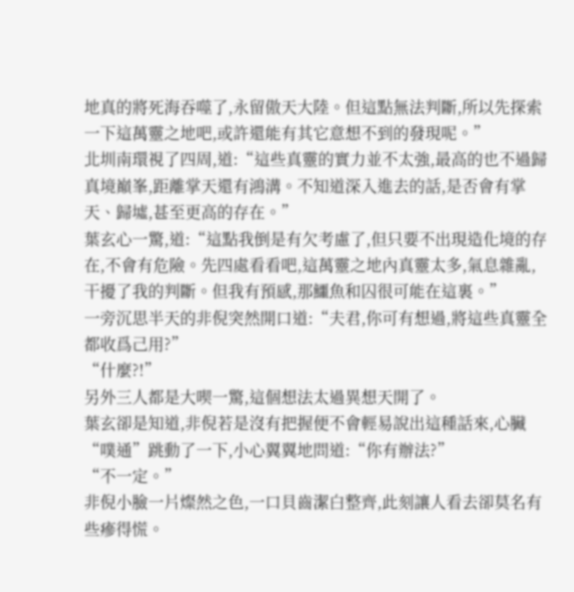地真的將死海吞噬了,永留傲天大陸。但這點無法判斷,所以先探索一下這萬靈之地吧,或許還能有其它意想不到的發現呢。”
北圳南環視了四周,道:“這些真靈的實力並不太強,最高的也不過歸真境巔峯,距離掌天還有鴻溝。不知道深入進去的話,是否會有掌天、歸墟,甚至更高的存在。”
葉玄心一驚,道:“這點我倒是有欠考慮了,但只要不出現造化境的存在,不會有危險。先四處看看吧,這萬靈之地內真靈太多,氣息雜亂,干擾了我的判斷。但我有預感,那鱷魚和囚很可能在這裏。”
一旁沉思半天的非倪突然開口道:“夫君,你可有想過,將這些真靈全都收爲己用?”
“什麼?!”
另外三人都是大喫一驚,這個想法太過異想天開了。
葉玄卻是知道,非倪若是沒有把握便不會輕易說出這種話來,心臟“噗通”跳動了一下,小心翼翼地問道:“你有辦法?”
“不一定。”
非倪小臉一片燦然之色,一口貝齒潔白整齊,此刻讓人看去卻莫名有些瘮得慌。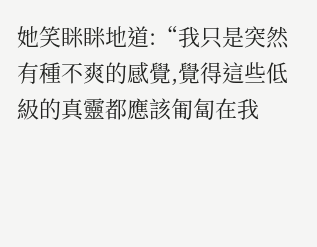她笑眯眯地道:“我只是突然有種不爽的感覺,覺得這些低級的真靈都應該匍匐在我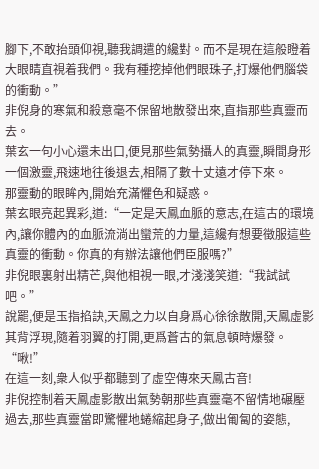腳下,不敢抬頭仰視,聽我調遣的纔對。而不是現在這般瞪着大眼睛直視着我們。我有種挖掉他們眼珠子,打爆他們腦袋的衝動。”
非倪身的寒氣和殺意毫不保留地散發出來,直指那些真靈而去。
葉玄一句小心還未出口,便見那些氣勢攝人的真靈,瞬間身形一個激靈,飛速地往後退去,相隔了數十丈遠才停下來。
那靈動的眼眸內,開始充滿懼色和疑惑。
葉玄眼亮起異彩,道:“一定是天鳳血脈的意志,在這古的環境內,讓你體內的血脈流淌出蠻荒的力量,這纔有想要徵服這些真靈的衝動。你真的有辦法讓他們臣服嗎?”
非倪眼裏射出精芒,與他相視一眼,才淺淺笑道:“我試試吧。”
說罷,便是玉指掐訣,天鳳之力以自身爲心徐徐散開,天鳳虛影其背浮現,隨着羽翼的打開,更爲蒼古的氣息頓時爆發。
“啾!”
在這一刻,衆人似乎都聽到了虛空傳來天鳳古音!
非倪控制着天鳳虛影散出氣勢朝那些真靈毫不留情地碾壓過去,那些真靈當即驚懼地蜷縮起身子,做出匍匐的姿態,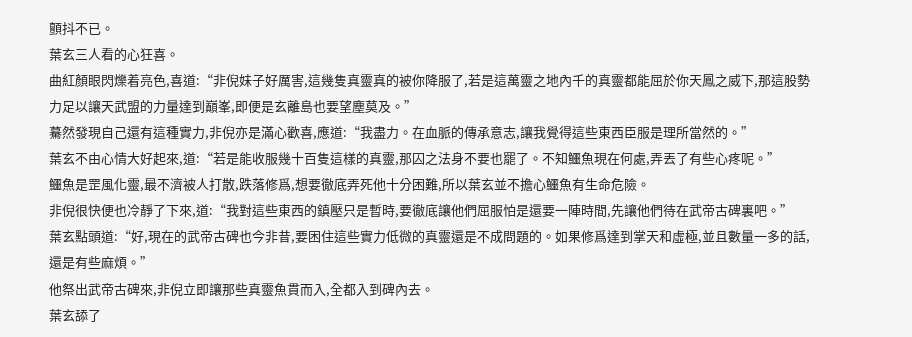顫抖不已。
葉玄三人看的心狂喜。
曲紅顏眼閃爍着亮色,喜道:“非倪妹子好厲害,這幾隻真靈真的被你降服了,若是這萬靈之地內千的真靈都能屈於你天鳳之威下,那這股勢力足以讓天武盟的力量達到巔峯,即便是玄離島也要望塵莫及。”
驀然發現自己還有這種實力,非倪亦是滿心歡喜,應道:“我盡力。在血脈的傳承意志,讓我覺得這些東西臣服是理所當然的。”
葉玄不由心情大好起來,道:“若是能收服幾十百隻這樣的真靈,那囚之法身不要也罷了。不知鱷魚現在何處,弄丟了有些心疼呢。”
鱷魚是罡風化靈,最不濟被人打散,跌落修爲,想要徹底弄死他十分困難,所以葉玄並不擔心鱷魚有生命危險。
非倪很快便也冷靜了下來,道:“我對這些東西的鎮壓只是暫時,要徹底讓他們屈服怕是還要一陣時間,先讓他們待在武帝古碑裏吧。”
葉玄點頭道:“好,現在的武帝古碑也今非昔,要困住這些實力低微的真靈還是不成問題的。如果修爲達到掌天和虛極,並且數量一多的話,還是有些麻煩。”
他祭出武帝古碑來,非倪立即讓那些真靈魚貫而入,全都入到碑內去。
葉玄舔了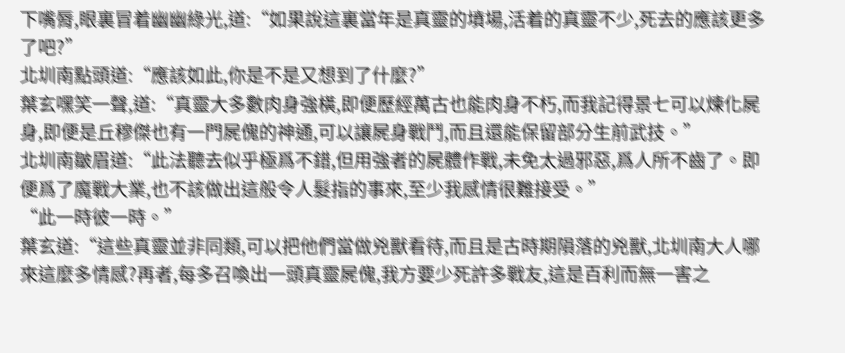下嘴脣,眼裏冒着幽幽綠光,道:“如果說這裏當年是真靈的墳場,活着的真靈不少,死去的應該更多了吧?”
北圳南點頭道:“應該如此,你是不是又想到了什麼?”
葉玄嘿笑一聲,道:“真靈大多數肉身強橫,即便歷經萬古也能肉身不朽,而我記得景七可以煉化屍身,即便是丘穆傑也有一門屍傀的神通,可以讓屍身戰鬥,而且還能保留部分生前武技。”
北圳南皺眉道:“此法聽去似乎極爲不錯,但用強者的屍體作戰,未免太過邪惡,爲人所不齒了。即便爲了魔戰大業,也不該做出這般令人髮指的事來,至少我感情很難接受。”
“此一時彼一時。”
葉玄道:“這些真靈並非同類,可以把他們當做兇獸看待,而且是古時期隕落的兇獸,北圳南大人哪來這麼多情感?再者,每多召喚出一頭真靈屍傀,我方要少死許多戰友,這是百利而無一害之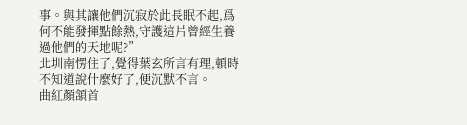事。與其讓他們沉寂於此長眠不起,爲何不能發揮點餘熱,守護這片曾經生養過他們的天地呢?”
北圳南愣住了,覺得葉玄所言有理,頓時不知道說什麼好了,便沉默不言。
曲紅顏頷首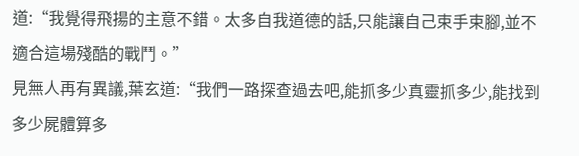道:“我覺得飛揚的主意不錯。太多自我道德的話,只能讓自己束手束腳,並不適合這場殘酷的戰鬥。”
見無人再有異議,葉玄道:“我們一路探查過去吧,能抓多少真靈抓多少,能找到多少屍體算多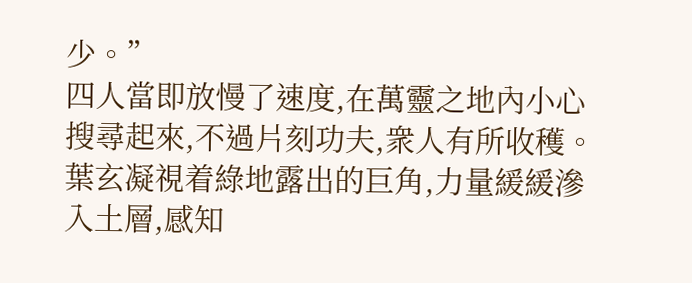少。”
四人當即放慢了速度,在萬靈之地內小心搜尋起來,不過片刻功夫,衆人有所收穫。
葉玄凝視着綠地露出的巨角,力量緩緩滲入土層,感知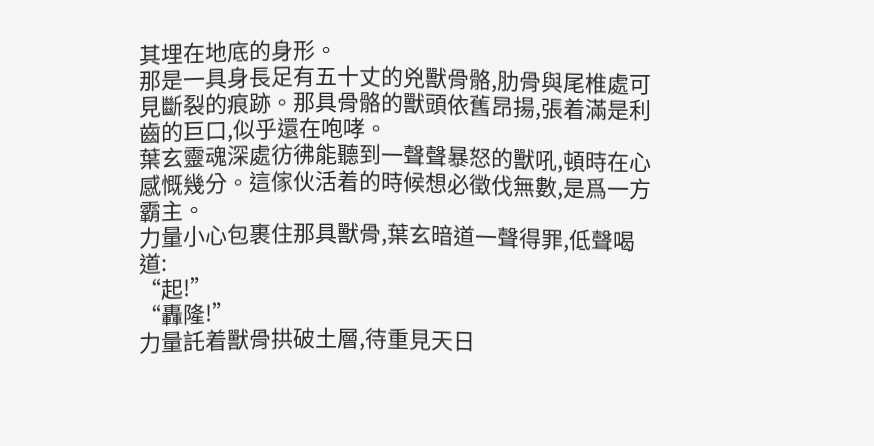其埋在地底的身形。
那是一具身長足有五十丈的兇獸骨骼,肋骨與尾椎處可見斷裂的痕跡。那具骨骼的獸頭依舊昂揚,張着滿是利齒的巨口,似乎還在咆哮。
葉玄靈魂深處彷彿能聽到一聲聲暴怒的獸吼,頓時在心感慨幾分。這傢伙活着的時候想必徵伐無數,是爲一方霸主。
力量小心包裹住那具獸骨,葉玄暗道一聲得罪,低聲喝道:
“起!”
“轟隆!”
力量託着獸骨拱破土層,待重見天日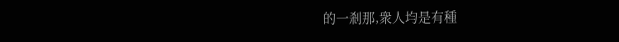的一剎那,衆人均是有種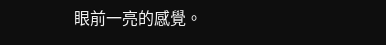眼前一亮的感覺。